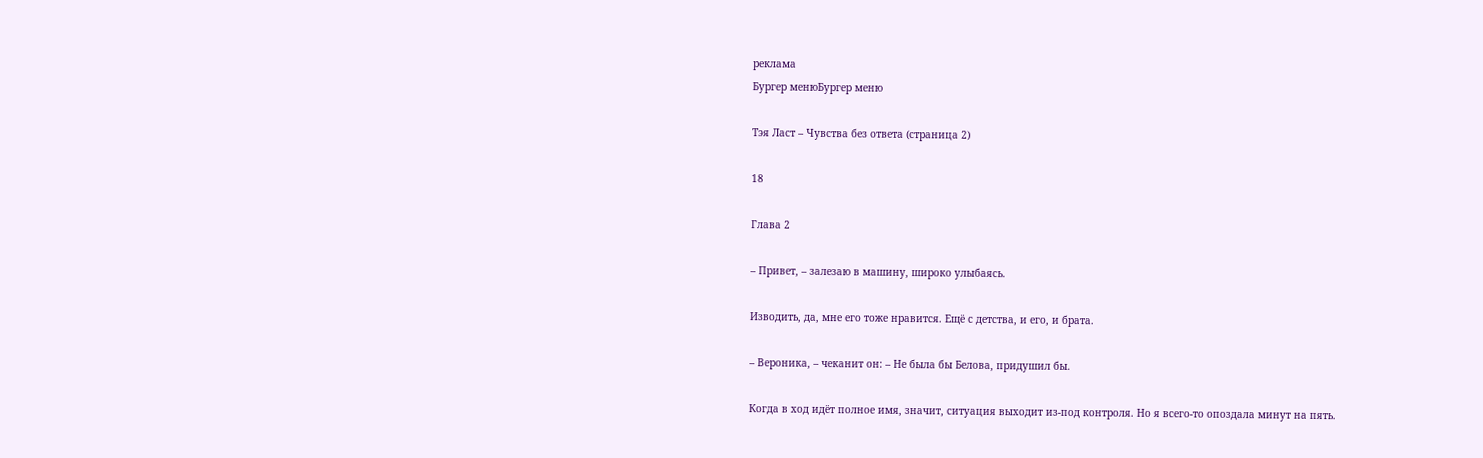реклама
Бургер менюБургер меню

Тэя Ласт – Чувства без ответа (страница 2)

18

Глава 2

– Привет, – залезаю в машину, широко улыбаясь.

Изводить, да, мне его тоже нравится. Ещё с детства, и его, и брата.

– Вероника, – чеканит он: – Не была бы Белова, придушил бы.

Когда в ход идёт полное имя, значит, ситуация выходит из-под контроля. Но я всего-то опоздала минут на пять.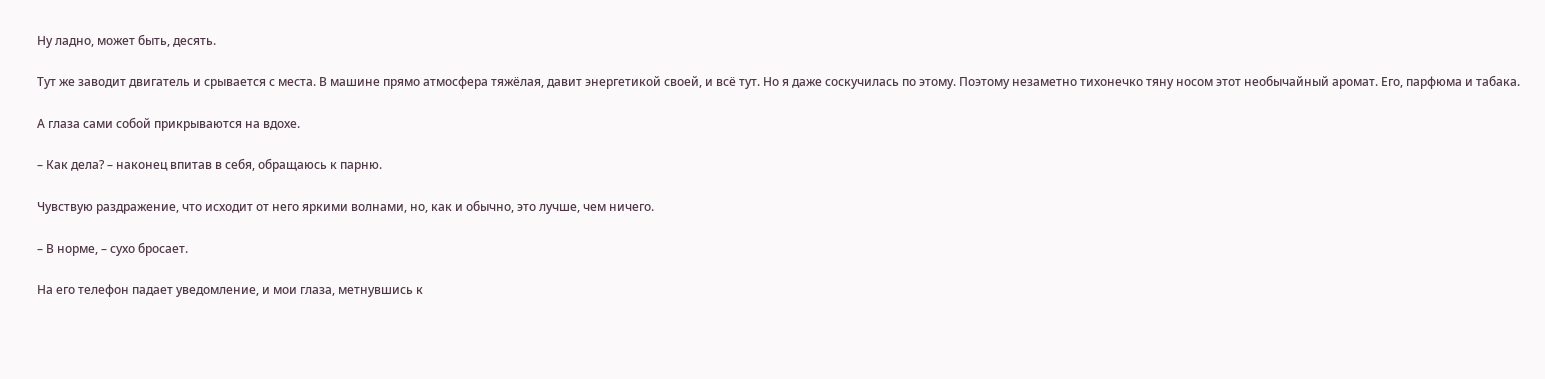Ну ладно, может быть, десять.

Тут же заводит двигатель и срывается с места. В машине прямо атмосфера тяжёлая, давит энергетикой своей, и всё тут. Но я даже соскучилась по этому. Поэтому незаметно тихонечко тяну носом этот необычайный аромат. Его, парфюма и табака.

А глаза сами собой прикрываются на вдохе.

– Как дела? – наконец впитав в себя, обращаюсь к парню.

Чувствую раздражение, что исходит от него яркими волнами, но, как и обычно, это лучше, чем ничего.

– В норме, – сухо бросает.

На его телефон падает уведомление, и мои глаза, метнувшись к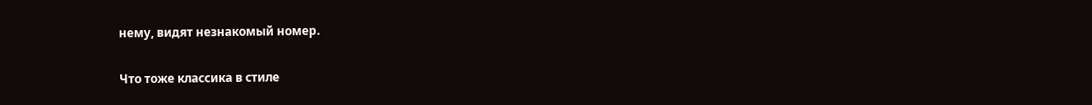нему, видят незнакомый номер.

Что тоже классика в стиле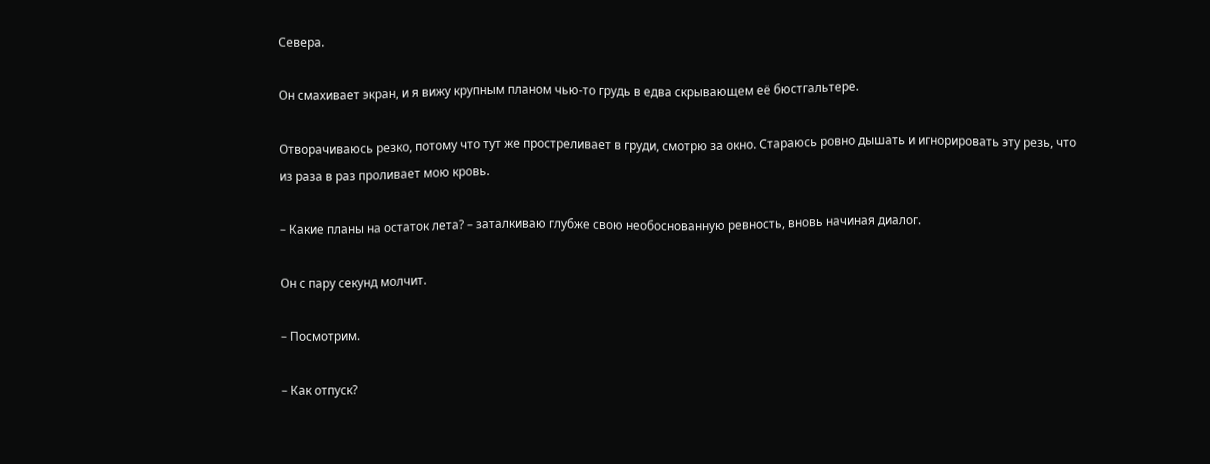Севера.

Он смахивает экран, и я вижу крупным планом чью-то грудь в едва скрывающем её бюстгальтере.

Отворачиваюсь резко, потому что тут же простреливает в груди, смотрю за окно. Стараюсь ровно дышать и игнорировать эту резь, что из раза в раз проливает мою кровь.

– Какие планы на остаток лета? – заталкиваю глубже свою необоснованную ревность, вновь начиная диалог.

Он с пару секунд молчит.

– Посмотрим.

– Как отпуск?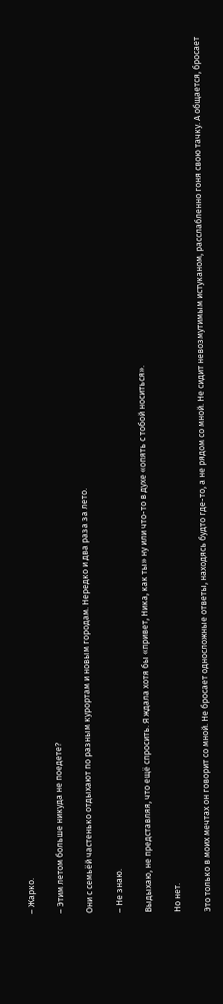– Жарко.

– Этим летом больше никуда не поедете?

Они с семьёй частенько отдыхают по разным курортам и новым городам. Нередко и два раза за лето.

– Не знаю.

Выдыхаю, не представляя, что ещё спросить. Я ждала хотя бы «привет, Ника, как ты» ну или что-то в духе «опять с тобой носиться».

Но нет.

Это только в моих мечтах он говорит со мной. Не бросает односложные ответы, находясь будто где-то, а не рядом со мной. Не сидит невозмутимым истуканом, расслабленно гоня свою тачку. А общается, бросает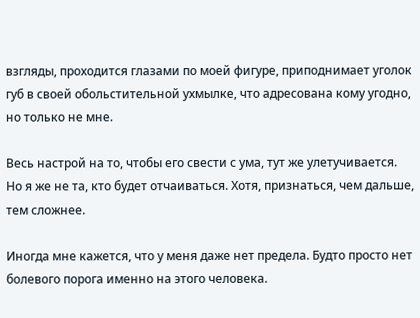взгляды, проходится глазами по моей фигуре, приподнимает уголок губ в своей обольстительной ухмылке, что адресована кому угодно, но только не мне.

Весь настрой на то, чтобы его свести с ума, тут же улетучивается. Но я же не та, кто будет отчаиваться. Хотя, признаться, чем дальше, тем сложнее.

Иногда мне кажется, что у меня даже нет предела. Будто просто нет болевого порога именно на этого человека.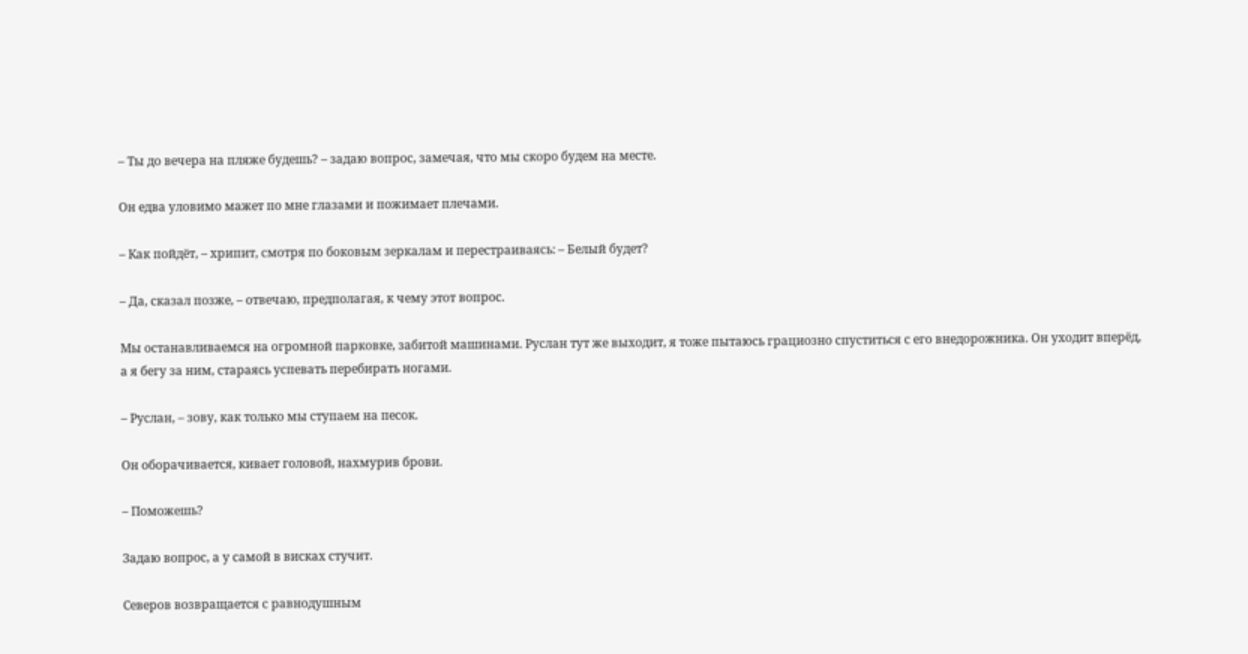– Ты до вечера на пляже будешь? – задаю вопрос, замечая, что мы скоро будем на месте.

Он едва уловимо мажет по мне глазами и пожимает плечами.

– Как пойдёт, – хрипит, смотря по боковым зеркалам и перестраиваясь: – Белый будет?

– Да, сказал позже, – отвечаю, предполагая, к чему этот вопрос.

Мы останавливаемся на огромной парковке, забитой машинами. Руслан тут же выходит, я тоже пытаюсь грациозно спуститься с его внедорожника. Он уходит вперёд, а я бегу за ним, стараясь успевать перебирать ногами.

– Руслан, – зову, как только мы ступаем на песок.

Он оборачивается, кивает головой, нахмурив брови.

– Поможешь?

Задаю вопрос, а у самой в висках стучит.

Северов возвращается с равнодушным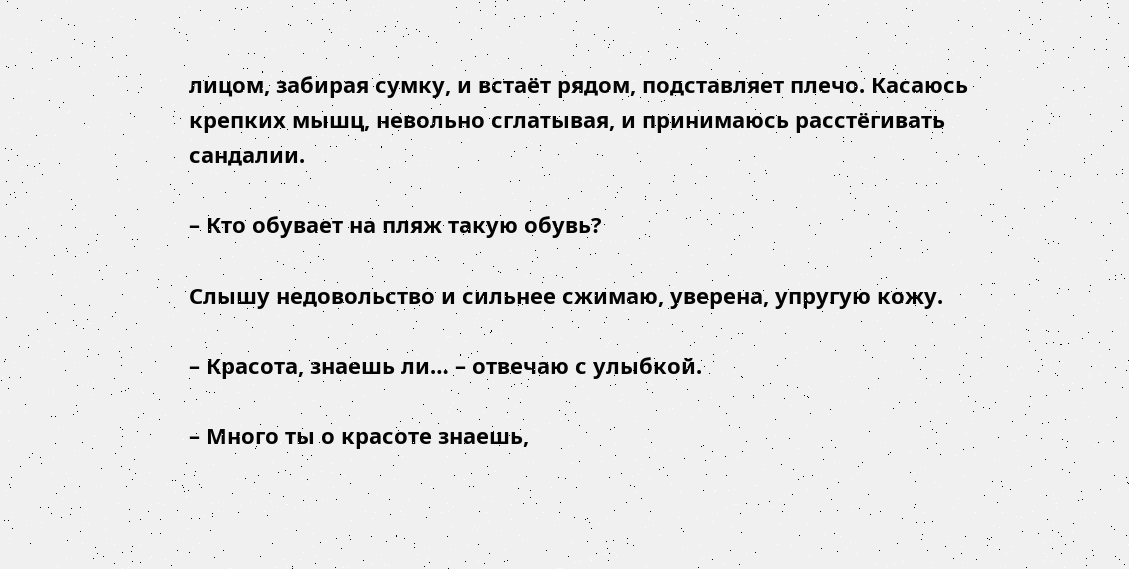лицом, забирая сумку, и встаёт рядом, подставляет плечо. Касаюсь крепких мышц, невольно сглатывая, и принимаюсь расстёгивать сандалии.

– Кто обувает на пляж такую обувь?

Слышу недовольство и сильнее сжимаю, уверена, упругую кожу.

– Красота, знаешь ли… – отвечаю с улыбкой.

– Много ты о красоте знаешь,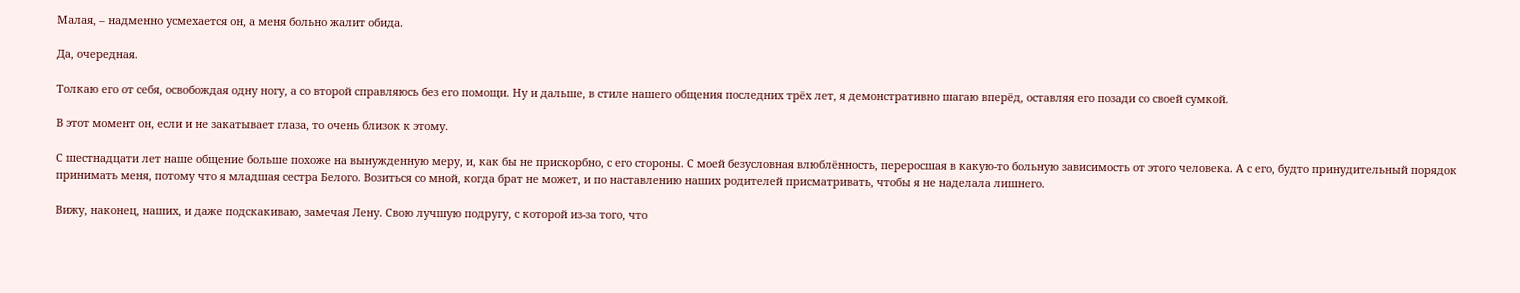Малая, – надменно усмехается он, а меня больно жалит обида.

Да, очередная.

Толкаю его от себя, освобождая одну ногу, а со второй справляюсь без его помощи. Ну и дальше, в стиле нашего общения последних трёх лет, я демонстративно шагаю вперёд, оставляя его позади со своей сумкой.

В этот момент он, если и не закатывает глаза, то очень близок к этому.

С шестнадцати лет наше общение больше похоже на вынужденную меру, и, как бы не прискорбно, с его стороны. С моей безусловная влюблённость, переросшая в какую-то больную зависимость от этого человека. А с его, будто принудительный порядок принимать меня, потому что я младшая сестра Белого. Возиться со мной, когда брат не может, и по наставлению наших родителей присматривать, чтобы я не наделала лишнего.

Вижу, наконец, наших, и даже подскакиваю, замечая Лену. Свою лучшую подругу, с которой из-за того, что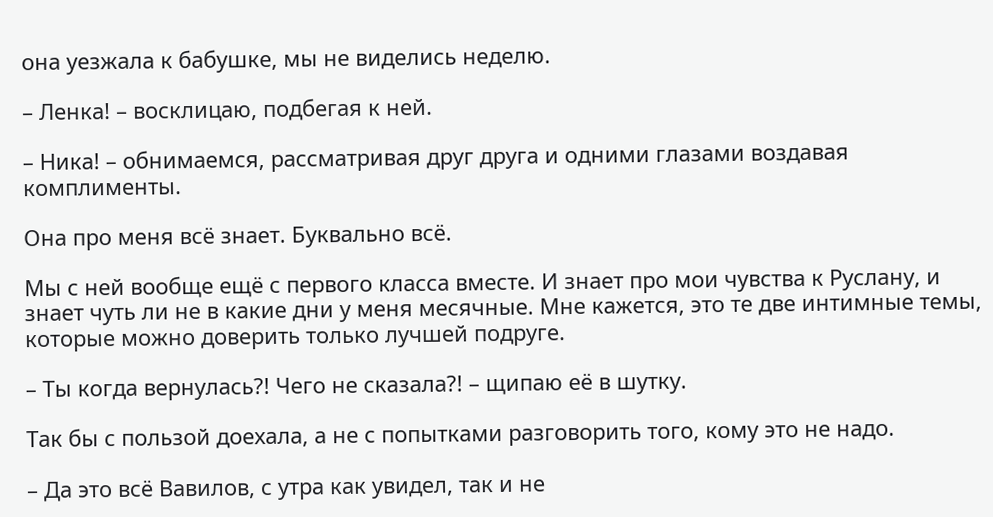она уезжала к бабушке, мы не виделись неделю.

– Ленка! – восклицаю, подбегая к ней.

– Ника! – обнимаемся, рассматривая друг друга и одними глазами воздавая комплименты.

Она про меня всё знает. Буквально всё.

Мы с ней вообще ещё с первого класса вместе. И знает про мои чувства к Руслану, и знает чуть ли не в какие дни у меня месячные. Мне кажется, это те две интимные темы, которые можно доверить только лучшей подруге.

– Ты когда вернулась?! Чего не сказала?! – щипаю её в шутку.

Так бы с пользой доехала, а не с попытками разговорить того, кому это не надо.

– Да это всё Вавилов, с утра как увидел, так и не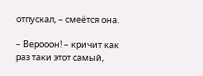отпускал, – смеётся она.

– Верооон! – кричит как раз таки этот самый,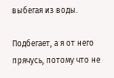выбегая из воды.

Подбегает, а я от него прячусь, потому что не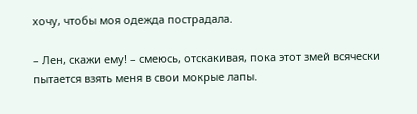хочу, чтобы моя одежда пострадала.

– Лен, скажи ему! – смеюсь, отскакивая, пока этот змей всячески пытается взять меня в свои мокрые лапы.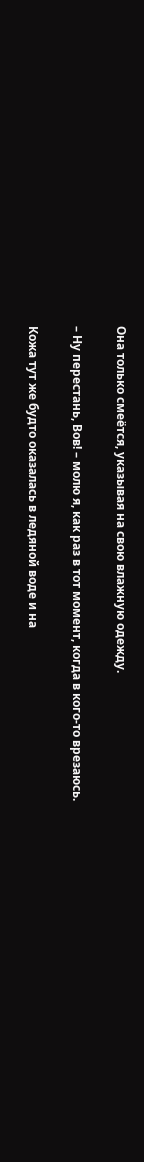Она только смеётся, указывая на свою влажную одежду.

– Ну перестань, Вов! – молю я, как раз в тот момент, когда в кого-то врезаюсь.

Кожа тут же будто оказалась в ледяной воде и на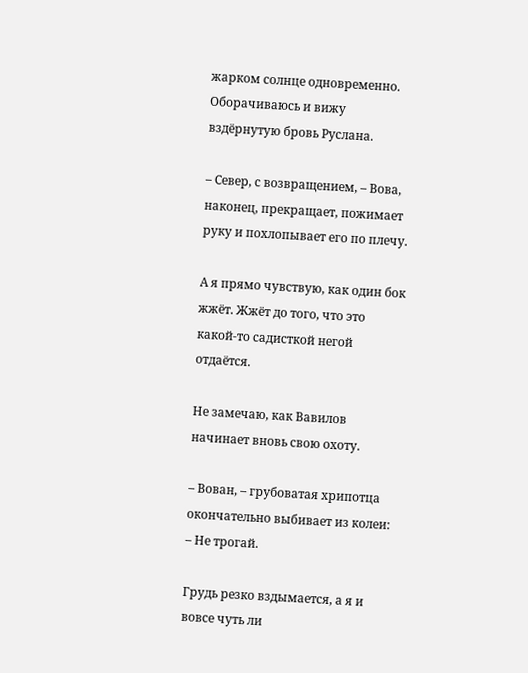жарком солнце одновременно. Оборачиваюсь и вижу вздёрнутую бровь Руслана.

– Север, с возвращением, – Вова, наконец, прекращает, пожимает руку и похлопывает его по плечу.

А я прямо чувствую, как один бок жжёт. Жжёт до того, что это какой-то садисткой негой отдаётся.

Не замечаю, как Вавилов начинает вновь свою охоту.

– Вован, – грубоватая хрипотца окончательно выбивает из колеи: – Не трогай.

Грудь резко вздымается, а я и вовсе чуть ли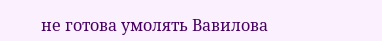не готова умолять Вавилова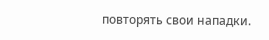повторять свои нападки.